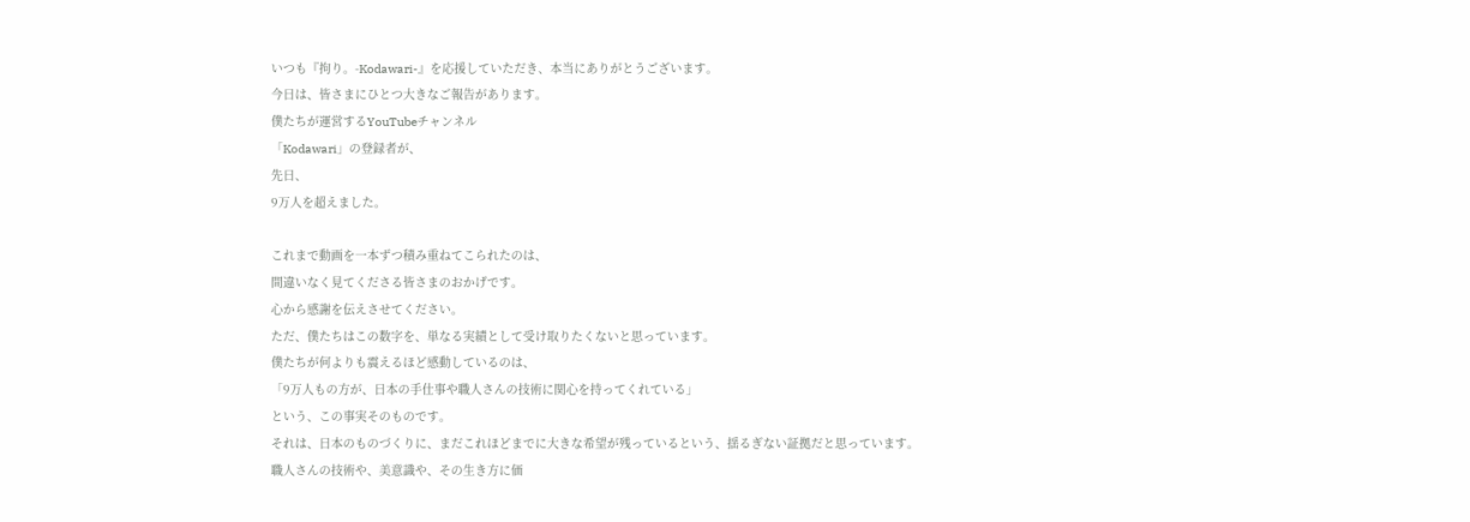いつも『拘り。-Kodawari-』を応援していただき、本当にありがとうございます。
今日は、皆さまにひとつ大きなご報告があります。
僕たちが運営するYouTubeチャンネル
「Kodawari」の登録者が、
先日、
9万人を超えました。

これまで動画を一本ずつ積み重ねてこられたのは、
間違いなく見てくださる皆さまのおかげです。
心から感謝を伝えさせてください。
ただ、僕たちはこの数字を、単なる実績として受け取りたくないと思っています。
僕たちが何よりも震えるほど感動しているのは、
「9万人もの方が、日本の手仕事や職人さんの技術に関心を持ってくれている」
という、この事実そのものです。
それは、日本のものづくりに、まだこれほどまでに大きな希望が残っているという、揺るぎない証拠だと思っています。
職人さんの技術や、美意識や、その生き方に価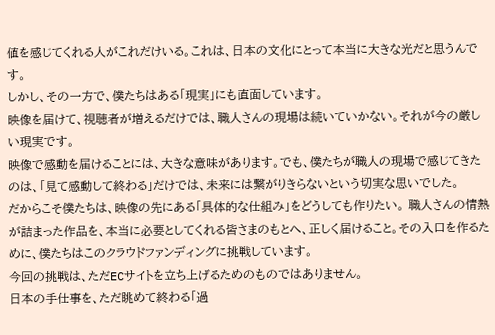値を感じてくれる人がこれだけいる。これは、日本の文化にとって本当に大きな光だと思うんです。
しかし、その一方で、僕たちはある「現実」にも直面しています。
映像を届けて、視聴者が増えるだけでは、職人さんの現場は続いていかない。それが今の厳しい現実です。
映像で感動を届けることには、大きな意味があります。でも、僕たちが職人の現場で感じてきたのは、「見て感動して終わる」だけでは、未来には繋がりきらないという切実な思いでした。
だからこそ僕たちは、映像の先にある「具体的な仕組み」をどうしても作りたい。 職人さんの情熱が詰まった作品を、本当に必要としてくれる皆さまのもとへ、正しく届けること。その入口を作るために、僕たちはこのクラウドファンディングに挑戦しています。
今回の挑戦は、ただECサイトを立ち上げるためのものではありません。
日本の手仕事を、ただ眺めて終わる「過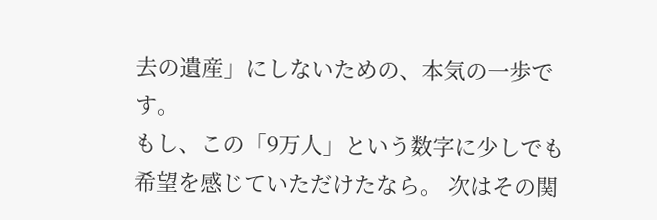去の遺産」にしないための、本気の一歩です。
もし、この「9万人」という数字に少しでも希望を感じていただけたなら。 次はその関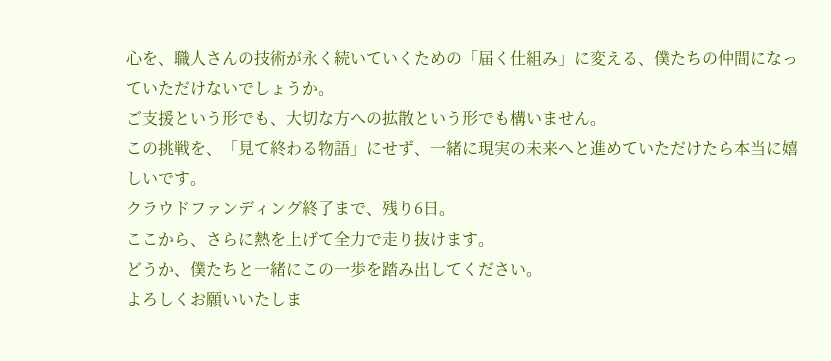心を、職人さんの技術が永く続いていくための「届く仕組み」に変える、僕たちの仲間になっていただけないでしょうか。
ご支援という形でも、大切な方への拡散という形でも構いません。
この挑戦を、「見て終わる物語」にせず、一緒に現実の未来へと進めていただけたら本当に嬉しいです。
クラウドファンディング終了まで、残り6日。
ここから、さらに熱を上げて全力で走り抜けます。
どうか、僕たちと一緒にこの一歩を踏み出してください。
よろしくお願いいたしま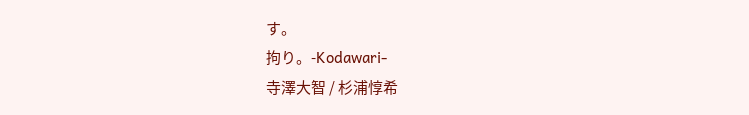す。
拘り。-Kodawari-
寺澤大智 / 杉浦惇希